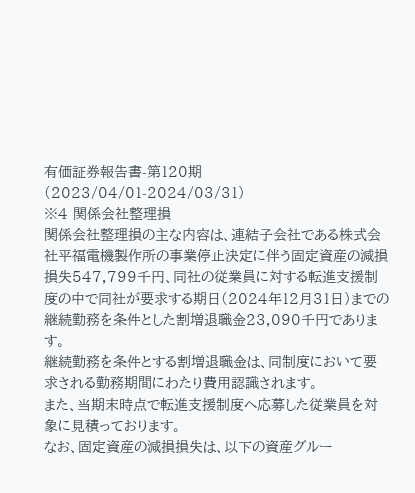有価証券報告書-第120期(2023/04/01-2024/03/31)
※4 関係会社整理損
関係会社整理損の主な内容は、連結子会社である株式会社平福電機製作所の事業停止決定に伴う固定資産の減損損失547,799千円、同社の従業員に対する転進支援制度の中で同社が要求する期日(2024年12月31日)までの継続勤務を条件とした割増退職金23,090千円であります。
継続勤務を条件とする割増退職金は、同制度において要求される勤務期間にわたり費用認識されます。
また、当期末時点で転進支援制度へ応募した従業員を対象に見積っております。
なお、固定資産の減損損失は、以下の資産グルー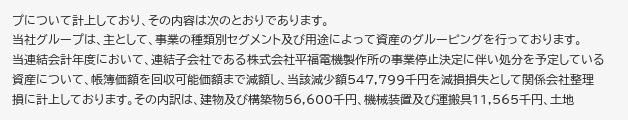プについて計上しており、その内容は次のとおりであります。
当社グループは、主として、事業の種類別セグメント及び用途によって資産のグルーピングを行っております。
当連結会計年度において、連結子会社である株式会社平福電機製作所の事業停止決定に伴い処分を予定している資産について、帳簿価額を回収可能価額まで減額し、当該減少額547,799千円を減損損失として関係会社整理損に計上しております。その内訳は、建物及び構築物56,600千円、機械装置及び運搬具11,565千円、土地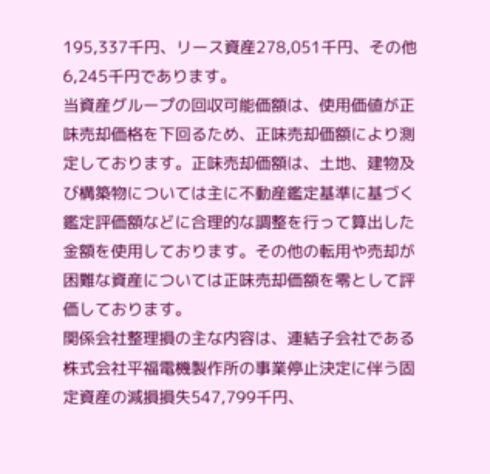195,337千円、リース資産278,051千円、その他6,245千円であります。
当資産グループの回収可能価額は、使用価値が正味売却価格を下回るため、正味売却価額により測定しております。正味売却価額は、土地、建物及び構築物については主に不動産鑑定基準に基づく鑑定評価額などに合理的な調整を行って算出した金額を使用しております。その他の転用や売却が困難な資産については正味売却価額を零として評価しております。
関係会社整理損の主な内容は、連結子会社である株式会社平福電機製作所の事業停止決定に伴う固定資産の減損損失547,799千円、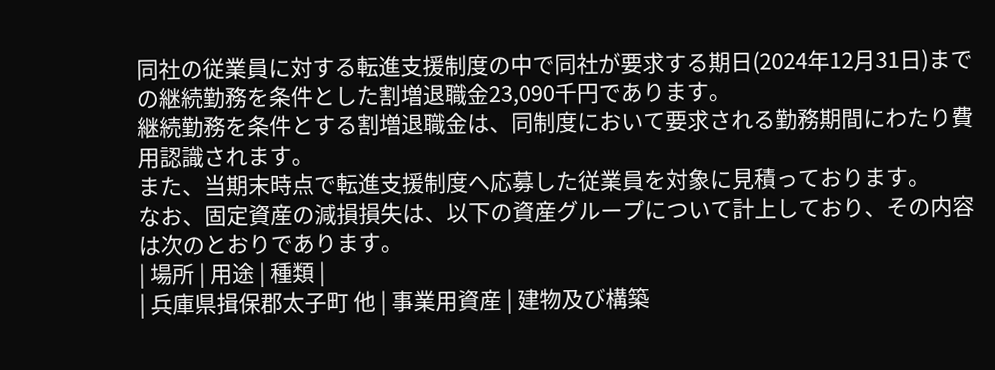同社の従業員に対する転進支援制度の中で同社が要求する期日(2024年12月31日)までの継続勤務を条件とした割増退職金23,090千円であります。
継続勤務を条件とする割増退職金は、同制度において要求される勤務期間にわたり費用認識されます。
また、当期末時点で転進支援制度へ応募した従業員を対象に見積っております。
なお、固定資産の減損損失は、以下の資産グループについて計上しており、その内容は次のとおりであります。
| 場所 | 用途 | 種類 |
| 兵庫県揖保郡太子町 他 | 事業用資産 | 建物及び構築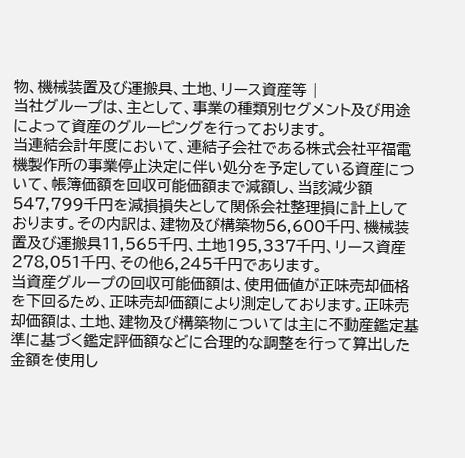物、機械装置及び運搬具、土地、リース資産等 |
当社グループは、主として、事業の種類別セグメント及び用途によって資産のグルーピングを行っております。
当連結会計年度において、連結子会社である株式会社平福電機製作所の事業停止決定に伴い処分を予定している資産について、帳簿価額を回収可能価額まで減額し、当該減少額547,799千円を減損損失として関係会社整理損に計上しております。その内訳は、建物及び構築物56,600千円、機械装置及び運搬具11,565千円、土地195,337千円、リース資産278,051千円、その他6,245千円であります。
当資産グループの回収可能価額は、使用価値が正味売却価格を下回るため、正味売却価額により測定しております。正味売却価額は、土地、建物及び構築物については主に不動産鑑定基準に基づく鑑定評価額などに合理的な調整を行って算出した金額を使用し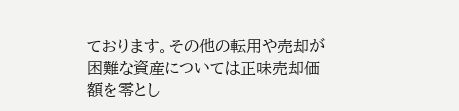ております。その他の転用や売却が困難な資産については正味売却価額を零とし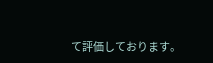て評価しております。